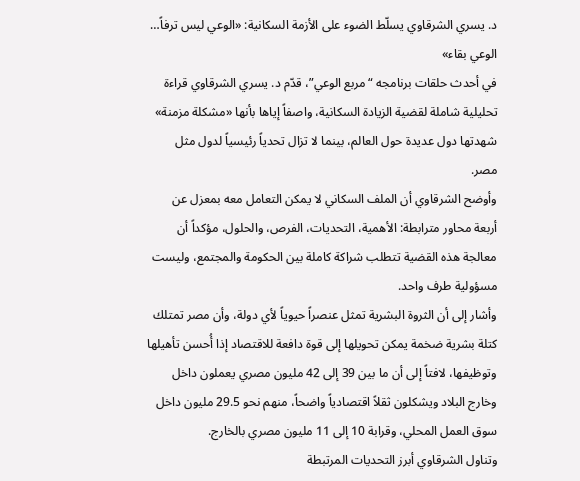د. يسري الشرقاوي يسلّط الضوء على الأزمة السكانية: «الوعي ليس ترفاً… الوعي بقاء»
في أحدث حلقات برنامجه “مربع الوعي”، قدّم د. يسري الشرقاوي قراءة تحليلية شاملة لقضية الزيادة السكانية، واصفاً إياها بأنها «مشكلة مزمنة» شهدتها دول عديدة حول العالم، بينما لا تزال تحدياً رئيسياً لدول مثل مصر.
وأوضح الشرقاوي أن الملف السكاني لا يمكن التعامل معه بمعزل عن أربعة محاور مترابطة: الأهمية، التحديات، الفرص، والحلول، مؤكداً أن معالجة هذه القضية تتطلب شراكة كاملة بين الحكومة والمجتمع، وليست مسؤولية طرف واحد.
وأشار إلى أن الثروة البشرية تمثل عنصراً حيوياً لأي دولة، وأن مصر تمتلك كتلة بشرية ضخمة يمكن تحويلها إلى قوة دافعة للاقتصاد إذا أُحسن تأهيلها وتوظيفها، لافتاً إلى أن ما بين 39 إلى 42 مليون مصري يعملون داخل وخارج البلاد ويشكلون ثقلاً اقتصادياً واضحاً، منهم نحو 29.5 مليون داخل سوق العمل المحلي، وقرابة 10 إلى 11 مليون مصري بالخارج.
وتناول الشرقاوي أبرز التحديات المرتبطة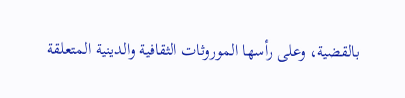بالقضية، وعلى رأسها الموروثات الثقافية والدينية المتعلقة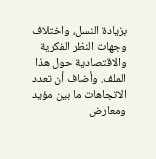بزيادة النسل، واختلاف وجهات النظر الفكرية والاقتصادية حول هذا الملف. وأضاف أن تعدد الاتجاهات ما بين مؤيد ومعارض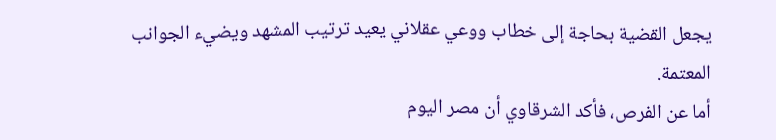يجعل القضية بحاجة إلى خطاب ووعي عقلاني يعيد ترتيب المشهد ويضيء الجوانب المعتمة.
أما عن الفرص، فأكد الشرقاوي أن مصر اليوم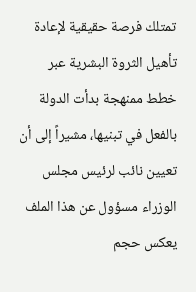تمتلك فرصة حقيقية لإعادة تأهيل الثروة البشرية عبر خطط ممنهجة بدأت الدولة بالفعل في تبنيها، مشيراً إلى أن تعيين نائب لرئيس مجلس الوزراء مسؤول عن هذا الملف يعكس حجم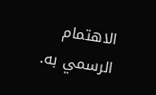الاهتمام الرسمي به.